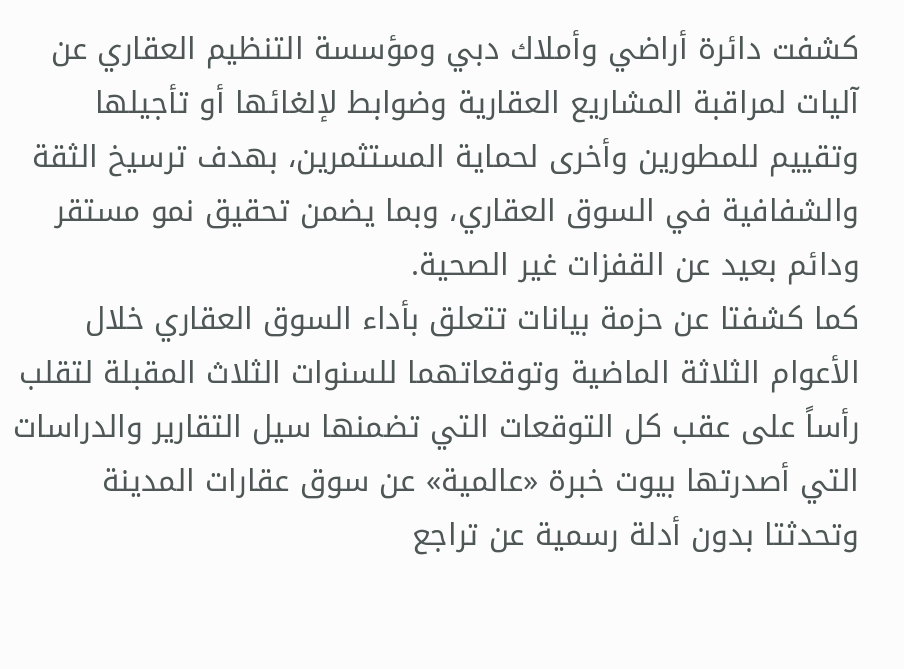كشفت دائرة أراضي وأملاك دبي ومؤسسة التنظيم العقاري عن آليات لمراقبة المشاريع العقارية وضوابط لإلغائها أو تأجيلها وتقييم للمطورين وأخرى لحماية المستثمرين، بهدف ترسيخ الثقة والشفافية في السوق العقاري، وبما يضمن تحقيق نمو مستقر ودائم بعيد عن القفزات غير الصحية.
كما كشفتا عن حزمة بيانات تتعلق بأداء السوق العقاري خلال الأعوام الثلاثة الماضية وتوقعاتهما للسنوات الثلاث المقبلة لتقلب رأساً على عقب كل التوقعات التي تضمنها سيل التقارير والدراسات التي أصدرتها بيوت خبرة «عالمية» عن سوق عقارات المدينة وتحدثتا بدون أدلة رسمية عن تراجع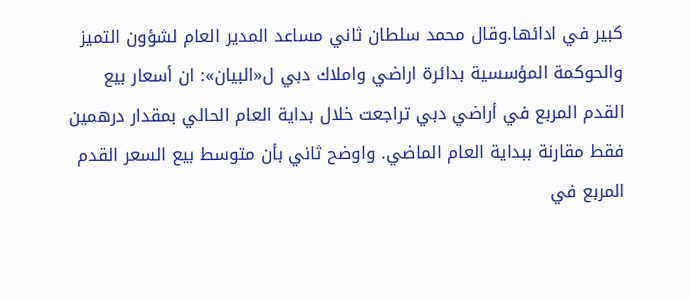كبير في ادائها.وقال محمد سلطان ثاني مساعد المدير العام لشؤون التميز والحوكمة المؤسسية بدائرة اراضي واملاك دبي ل«البيان»: ان أسعار بيع القدم المربع في أراضي دبي تراجعت خلال بداية العام الحالي بمقدار درهمين فقط مقارنة ببداية العام الماضي. واوضح ثاني بأن متوسط بيع السعر القدم المربع في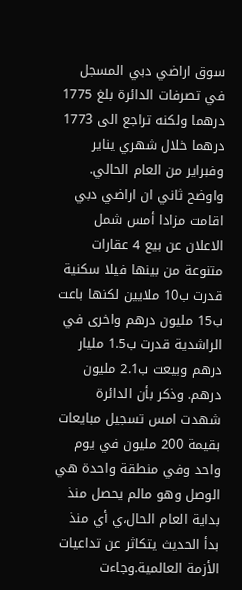سوق اراضي دبي المسجل في تصرفات الدائرة بلغ 1775 درهما ولكنه تراجع الى 1773 درهما خلال شهري يناير وفبراير من العام الحالي.
واوضح ثاني ان اراضي دبي اقامت مزادا أمس شمل الاعلان عن بيع 4 عقارات متنوعة من بينها فيلا سكنية قدرت ب10 ملايين لكنها باعت ب15 مليون درهم واخرى في الراشدية قدرت ب1.5 مليار درهم وبيعت ب2.1 مليون درهم. وذكر بأن الدائرة شهدت امس تسجيل مبايعات بقيمة 200 مليون في يوم واحد وفي منطقة واحدة هي الوصل وهو مالم يحصل منذ بداية العام الحال،ي أي منذ بدأ الحديث يتكاثر عن تداعيات الأزمة العالمية.وجاءت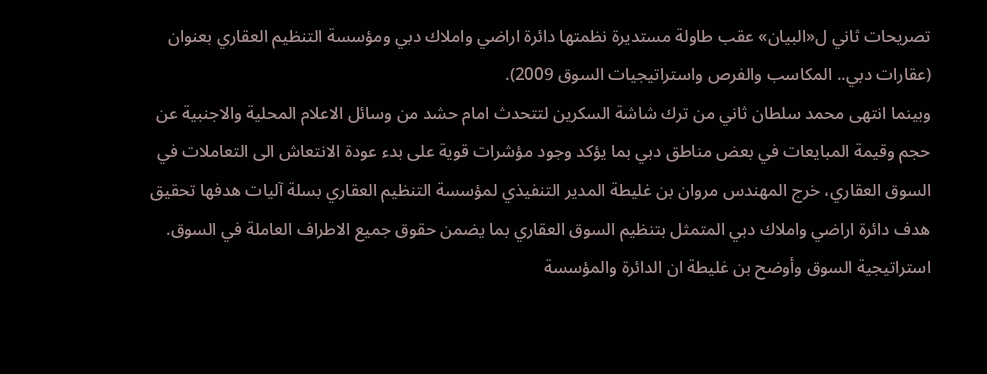تصريحات ثاني ل«البيان» عقب طاولة مستديرة نظمتها دائرة اراضي واملاك دبي ومؤسسة التنظيم العقاري بعنوان (عقارات دبي.. المكاسب والفرص واستراتيجيات السوق 2009).
وبينما انتهى محمد سلطان ثاني من ترك شاشة السكرين لتتحدث امام حشد من وسائل الاعلام المحلية والاجنبية عن حجم وقيمة المبايعات في بعض مناطق دبي بما يؤكد وجود مؤشرات قوية على بدء عودة الانتعاش الى التعاملات في السوق العقاري، خرج المهندس مروان بن غليطة المدير التنفيذي لمؤسسة التنظيم العقاري بسلة آليات هدفها تحقيق هدف دائرة اراضي واملاك دبي المتمثل بتنظيم السوق العقاري بما يضمن حقوق جميع الاطراف العاملة في السوق. استراتيجية السوق وأوضح بن غليطة ان الدائرة والمؤسسة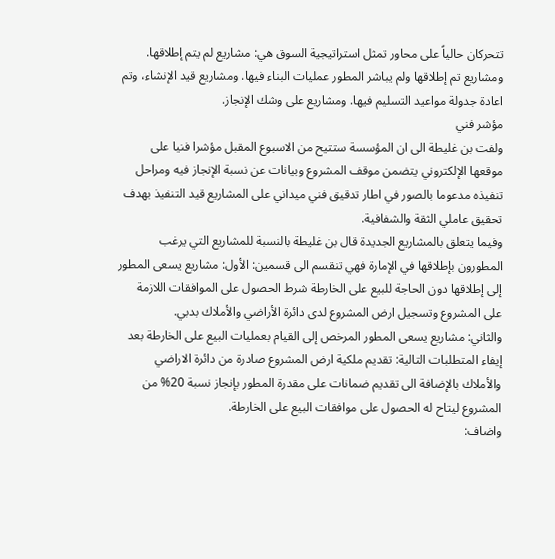تتحركان حالياً على محاور تمثل استراتيجية السوق هي: مشاريع لم يتم إطلاقها. ومشاريع تم إطلاقها ولم يباشر المطور عمليات البناء فيها. ومشاريع قيد الإنشاء، وتم اعادة جدولة مواعيد التسليم فيها. ومشاريع على وشك الإنجاز.
مؤشر فني
ولفت بن غليطة الى ان المؤسسة ستتيح من الاسبوع المقبل مؤشرا فنيا على موقعها الإلكتروني يتضمن موقف المشروع وبيانات عن نسبة الإنجاز فيه ومراحل تنفيذه مدعوما بالصور في اطار تدقيق فني ميداني على المشاريع قيد التنفيذ بهدف تحقيق عاملي الثقة والشفافية.
وفيما يتعلق بالمشاريع الجديدة قال بن غليطة بالنسبة للمشاريع التي يرغب المطورون بإطلاقها في الإمارة فهي تنقسم الى قسمين: الأول: مشاريع يسعى المطور إلى إطلاقها دون الحاجة للبيع على الخارطة شرط الحصول على الموافقات اللازمة على المشروع وتسجيل ارض المشروع لدى دائرة الأراضي والأملاك بدبي.
والثاني: مشاريع يسعى المطور المرخص إلى القيام بعمليات البيع على الخارطة بعد إيفاء المتطلبات التالية: تقديم ملكية ارض المشروع صادرة من دائرة الاراضي والأملاك بالإضافة الى تقديم ضمانات على مقدرة المطور بإنجاز نسبة 20% من المشروع ليتاح له الحصول على موافقات البيع على الخارطة.
واضاف: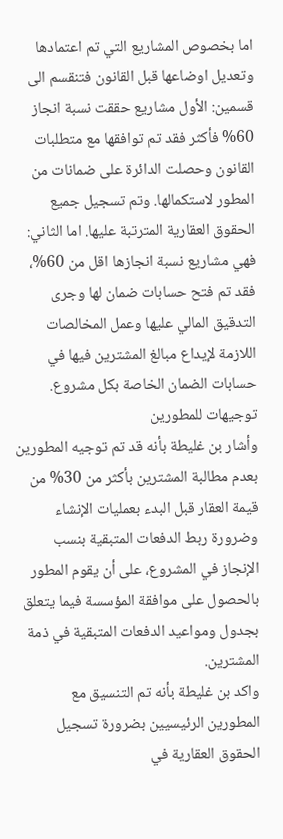اما بخصوص المشاريع التي تم اعتمادها وتعديل اوضاعها قبل القانون فتنقسم الى قسمين: الأول مشاريع حققت نسبة انجاز 60% فأكثر فقد تم توافقها مع متطلبات القانون وحصلت الدائرة على ضمانات من المطور لاستكمالها. وتم تسجيل جميع الحقوق العقارية المترتبة عليها. اما الثاني: فهي مشاريع نسبة انجازها اقل من 60%، فقد تم فتح حسابات ضمان لها وجرى التدقيق المالي عليها وعمل المخالصات اللازمة لإيداع مبالغ المشترين فيها في حسابات الضمان الخاصة بكل مشروع.
توجيهات للمطورين
وأشار بن غليطة بأنه قد تم توجيه المطورين بعدم مطالبة المشترين بأكثر من 30% من قيمة العقار قبل البدء بعمليات الإنشاء وضرورة ربط الدفعات المتبقية بنسب الإنجاز في المشروع، على أن يقوم المطور بالحصول على موافقة المؤسسة فيما يتعلق بجدول ومواعيد الدفعات المتبقية في ذمة المشترين.
واكد بن غليطة بأنه تم التنسيق مع المطورين الرئيسيين بضرورة تسجيل الحقوق العقارية في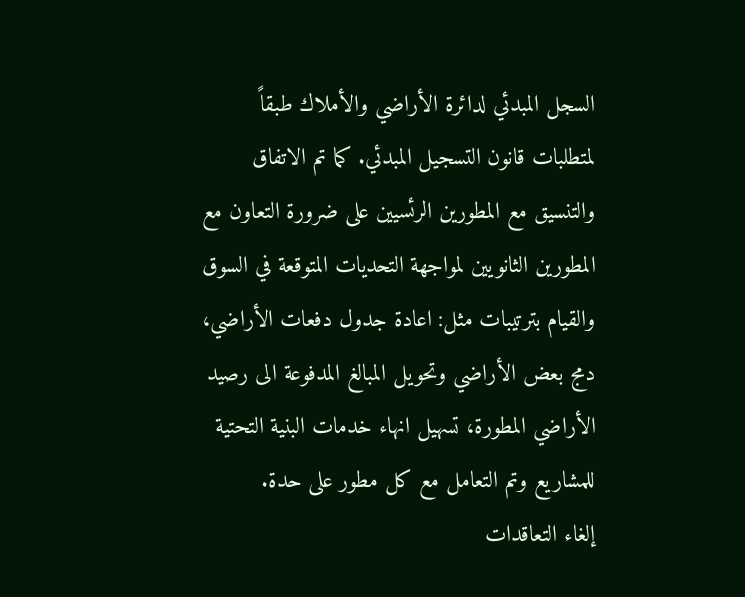السجل المبدئي لدائرة الأراضي والأملاك طبقاً لمتطلبات قانون التسجيل المبدئي. كما تم الاتفاق والتنسيق مع المطورين الرئسيين على ضرورة التعاون مع المطورين الثانويين لمواجهة التحديات المتوقعة في السوق والقيام بترتيبات مثل: اعادة جدول دفعات الأراضي، دمج بعض الأراضي وتحويل المبالغ المدفوعة الى رصيد الأراضي المطورة، تسهيل انهاء خدمات البنية التحتية للمشاريع وتم التعامل مع كل مطور على حدة.
إلغاء التعاقدات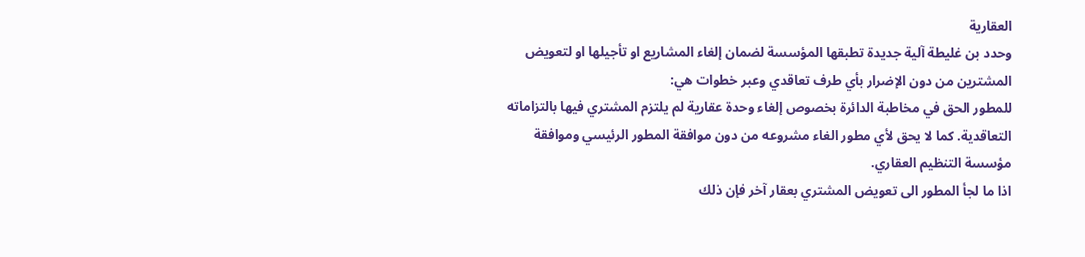العقارية
وحدد بن غليطة آلية جديدة تطبقها المؤسسة لضمان إلغاء المشاريع او تأجيلها او لتعويض المشترين من دون الإضرار بأي طرف تعاقدي وعبر خطوات هي:
للمطور الحق في مخاطبة الدائرة بخصوص إلغاء وحدة عقارية لم يلتزم المشتري فيها بالتزاماته التعاقدية. كما لا يحق لأي مطور الغاء مشروعه من دون موافقة المطور الرئيسي وموافقة مؤسسة التنظيم العقاري.
اذا ما لجأ المطور الى تعويض المشتري بعقار آخر فإن ذلك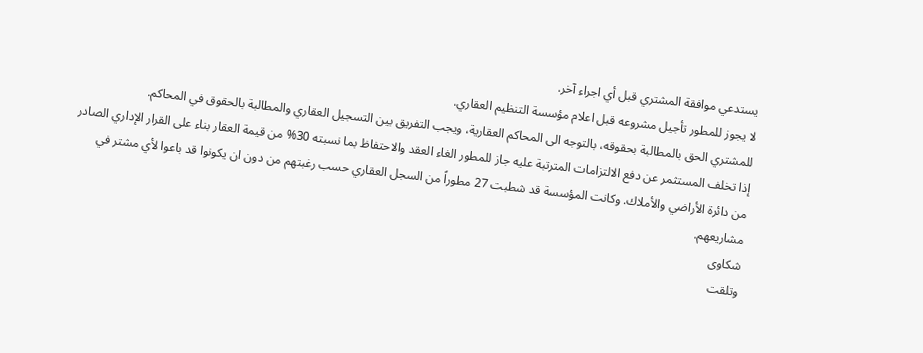يستدعي موافقة المشتري قبل أي اجراء آخر.
لا يجوز للمطور تأجيل مشروعه قبل اعلام مؤسسة التنظيم العقاري.
للمشتري الحق بالمطالبة بحقوقه، بالتوجه الى المحاكم العقارية، ويجب التفريق بين التسجيل العقاري والمطالبة بالحقوق في المحاكم.
إذا تخلف المستثمر عن دفع الالتزامات المترتبة عليه جاز للمطور الغاء العقد والاحتفاظ بما نسبته 30% من قيمة العقار بناء على القرار الإداري الصادر من دائرة الأراضي والأملاك. وكانت المؤسسة قد شطبت 27 مطوراً من السجل العقاري حسب رغبتهم من دون ان يكونوا قد باعوا لأي مشتر في مشاريعهم.
شكاوى
وتلقت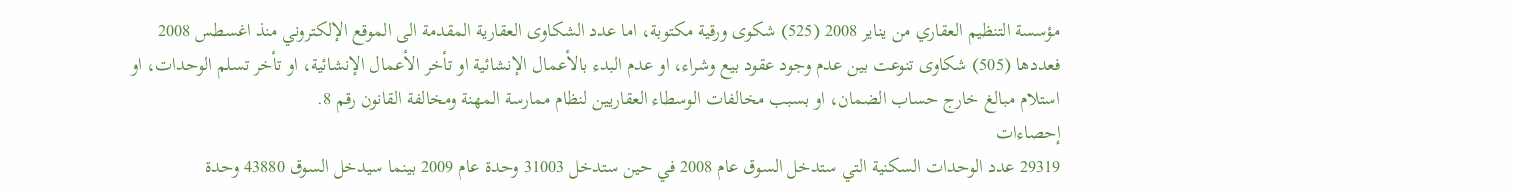مؤسسة التنظيم العقاري من يناير 2008 (525) شكوى ورقية مكتوبة، اما عدد الشكاوى العقارية المقدمة الى الموقع الإلكتروني منذ اغسطس 2008 فعددها (505) شكاوى تنوعت بين عدم وجود عقود بيع وشراء، او عدم البدء بالأعمال الإنشائية او تأخر الأعمال الإنشائية، او تأخر تسلم الوحدات، او استلام مبالغ خارج حساب الضمان، او بسبب مخالفات الوسطاء العقاريين لنظام ممارسة المهنة ومخالفة القانون رقم 8.
إحصاءات
29319 عدد الوحدات السكنية التي ستدخل السوق عام 2008 في حين ستدخل 31003 وحدة عام 2009 بينما سيدخل السوق 43880 وحدة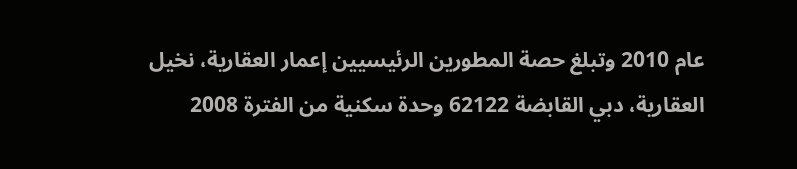عام 2010 وتبلغ حصة المطورين الرئيسيين إعمار العقارية، نخيل العقارية، دبي القابضة 62122 وحدة سكنية من الفترة 2008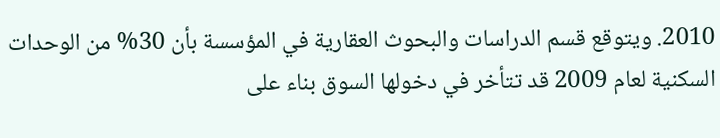2010. ويتوقع قسم الدراسات والبحوث العقارية في المؤسسة بأن 30% من الوحدات السكنية لعام 2009 قد تتأخر في دخولها السوق بناء على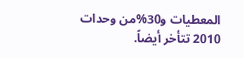المعطيات و30%من وحدات 2010 تتأخر أيضاً.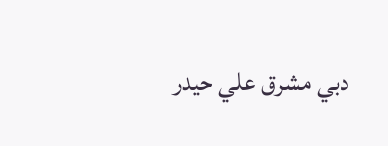دبي مشرق علي حيدر